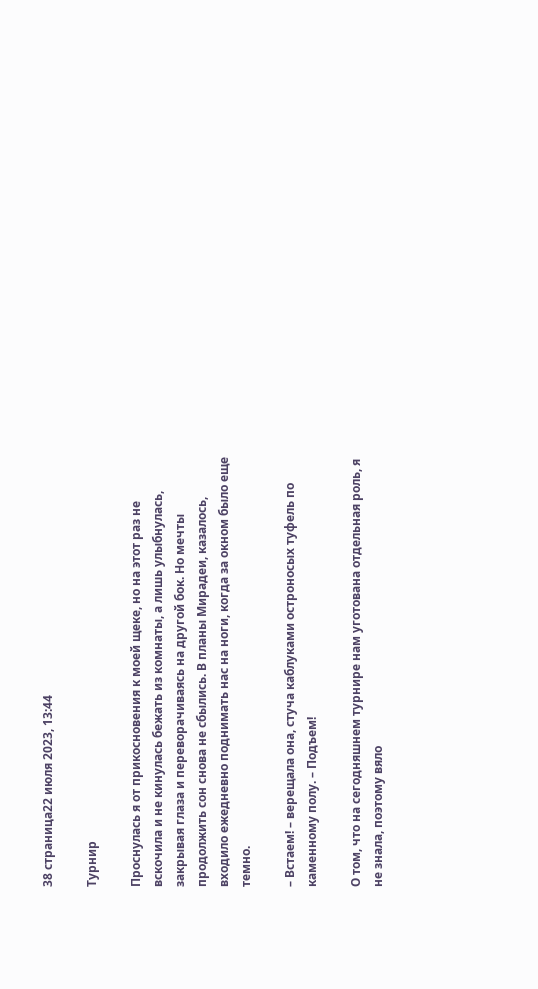38 страница22 июля 2023, 13:44

Турнир

Проснулась я от прикосновения к моей щеке, но на этот раз не вскочила и не кинулась бежать из комнаты, а лишь улыбнулась, закрывая глаза и переворачиваясь на другой бок. Но мечты продолжить сон снова не сбылись. В планы Мирадеи, казалось, входило ежедневно поднимать нас на ноги, когда за окном было еще темно.

– Встаем! – верещала она, стуча каблуками остроносых туфель по каменному полу. – Подъем!

О том, что на сегодняшнем турнире нам уготована отдельная роль, я не знала, поэтому вяло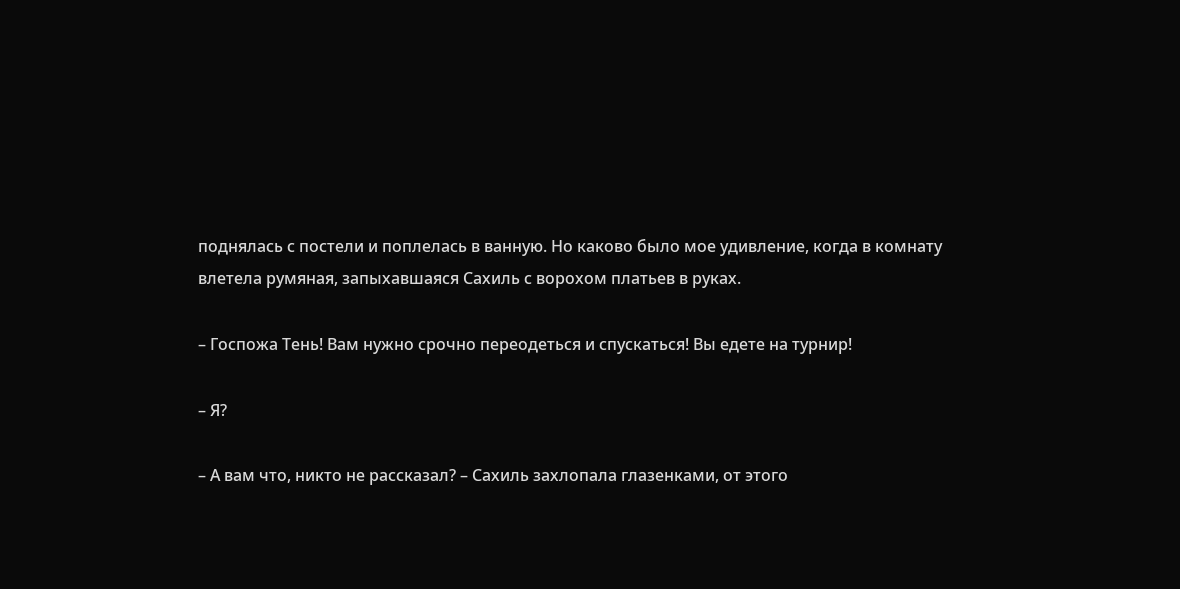поднялась с постели и поплелась в ванную. Но каково было мое удивление, когда в комнату влетела румяная, запыхавшаяся Сахиль с ворохом платьев в руках.

– Госпожа Тень! Вам нужно срочно переодеться и спускаться! Вы едете на турнир!

– Я?

– А вам что, никто не рассказал? – Сахиль захлопала глазенками, от этого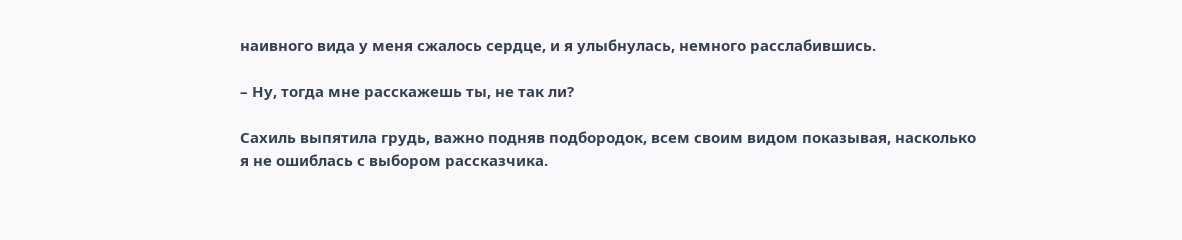наивного вида у меня сжалось сердце, и я улыбнулась, немного расслабившись.

– Ну, тогда мне расскажешь ты, не так ли?

Сахиль выпятила грудь, важно подняв подбородок, всем своим видом показывая, насколько я не ошиблась с выбором рассказчика.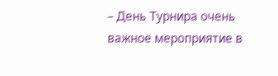– День Турнира очень важное мероприятие в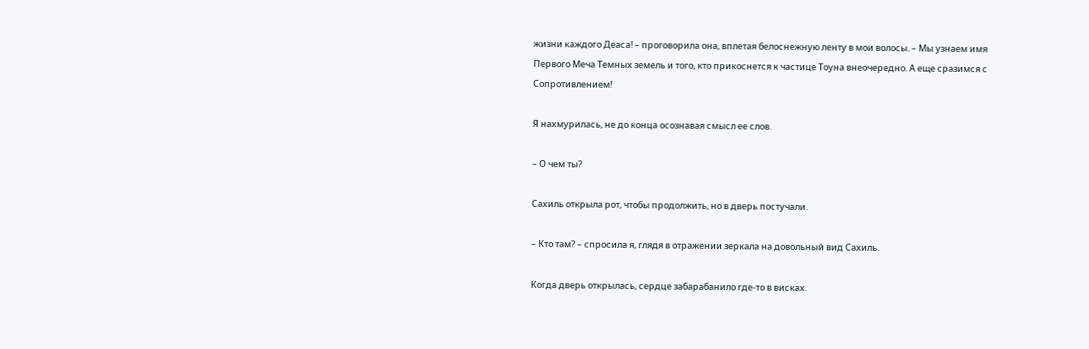жизни каждого Деаса! – проговорила она, вплетая белоснежную ленту в мои волосы. – Мы узнаем имя Первого Меча Темных земель и того, кто прикоснется к частице Тоуна внеочередно. А еще сразимся с Сопротивлением!

Я нахмурилась, не до конца осознавая смысл ее слов.

– О чем ты?

Сахиль открыла рот, чтобы продолжить, но в дверь постучали.

– Кто там? – спросила я, глядя в отражении зеркала на довольный вид Сахиль.

Когда дверь открылась, сердце забарабанило где-то в висках.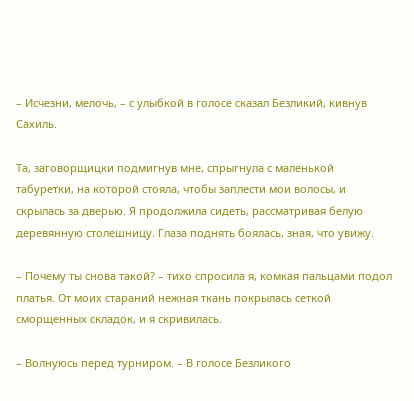– Исчезни, мелочь, – с улыбкой в голосе сказал Безликий, кивнув Сахиль.

Та, заговорщицки подмигнув мне, спрыгнула с маленькой табуретки, на которой стояла, чтобы заплести мои волосы, и скрылась за дверью. Я продолжила сидеть, рассматривая белую деревянную столешницу. Глаза поднять боялась, зная, что увижу.

– Почему ты снова такой? – тихо спросила я, комкая пальцами подол платья. От моих стараний нежная ткань покрылась сеткой сморщенных складок, и я скривилась.

– Волнуюсь перед турниром. – В голосе Безликого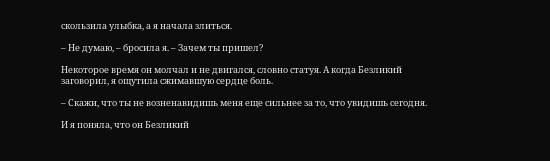скользила улыбка, а я начала злиться.

– Не думаю, – бросила я. – Зачем ты пришел?

Некоторое время он молчал и не двигался, словно статуя. А когда Безликий заговорил, я ощутила сжимавшую сердце боль.

– Скажи, что ты не возненавидишь меня еще сильнее за то, что увидишь сегодня.

И я поняла, что он Безликий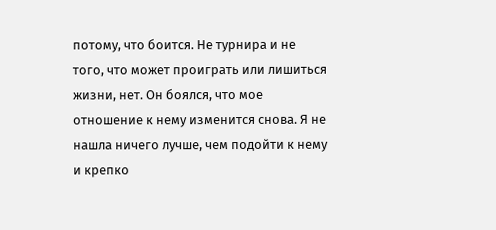потому, что боится. Не турнира и не того, что может проиграть или лишиться жизни, нет. Он боялся, что мое отношение к нему изменится снова. Я не нашла ничего лучше, чем подойти к нему и крепко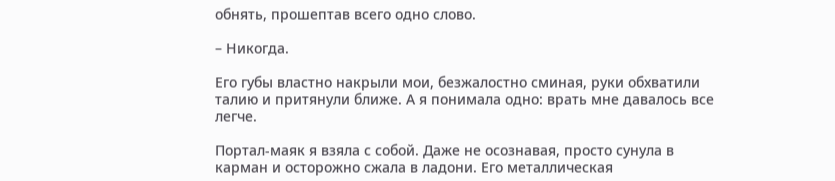обнять, прошептав всего одно слово.

– Никогда.

Его губы властно накрыли мои, безжалостно сминая, руки обхватили талию и притянули ближе. А я понимала одно: врать мне давалось все легче.

Портал-маяк я взяла с собой. Даже не осознавая, просто сунула в карман и осторожно сжала в ладони. Его металлическая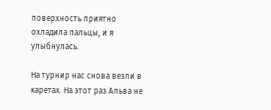поверхность приятно охладила пальцы, и я улыбнулась.

На турнир нас снова везли в каретах. На этот раз Альва не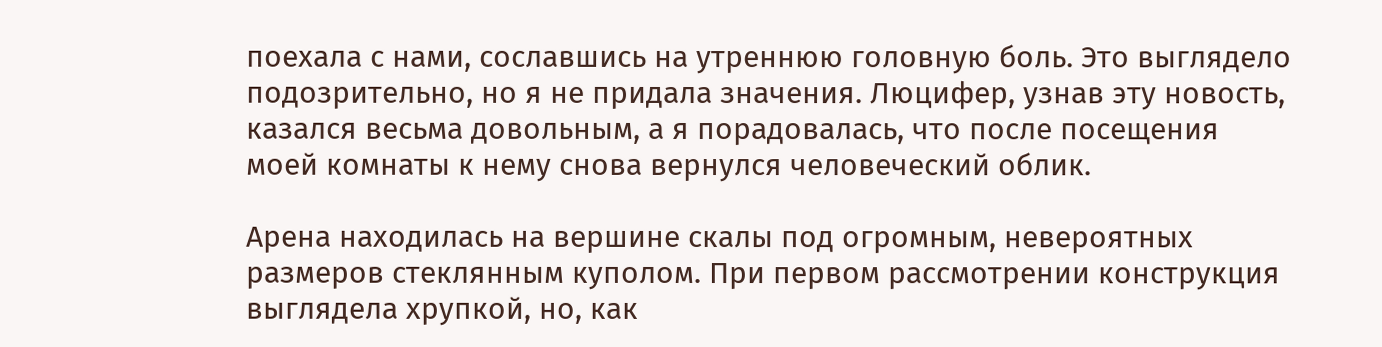поехала с нами, сославшись на утреннюю головную боль. Это выглядело подозрительно, но я не придала значения. Люцифер, узнав эту новость, казался весьма довольным, а я порадовалась, что после посещения моей комнаты к нему снова вернулся человеческий облик.

Арена находилась на вершине скалы под огромным, невероятных размеров стеклянным куполом. При первом рассмотрении конструкция выглядела хрупкой, но, как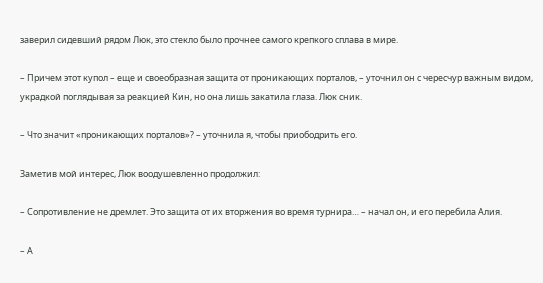заверил сидевший рядом Люк, это стекло было прочнее самого крепкого сплава в мире.

– Причем этот купол – еще и своеобразная защита от проникающих порталов, – уточнил он с чересчур важным видом, украдкой поглядывая за реакцией Кин, но она лишь закатила глаза. Люк сник.

– Что значит «проникающих порталов»? – уточнила я, чтобы приободрить его.

Заметив мой интерес, Люк воодушевленно продолжил:

– Сопротивление не дремлет. Это защита от их вторжения во время турнира… – начал он, и его перебила Алия.

– А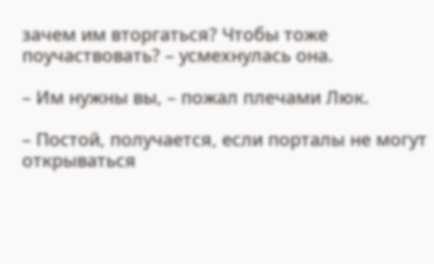зачем им вторгаться? Чтобы тоже поучаствовать? – усмехнулась она.

– Им нужны вы, – пожал плечами Люк.

– Постой, получается, если порталы не могут открываться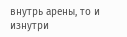внутрь арены, то и изнутри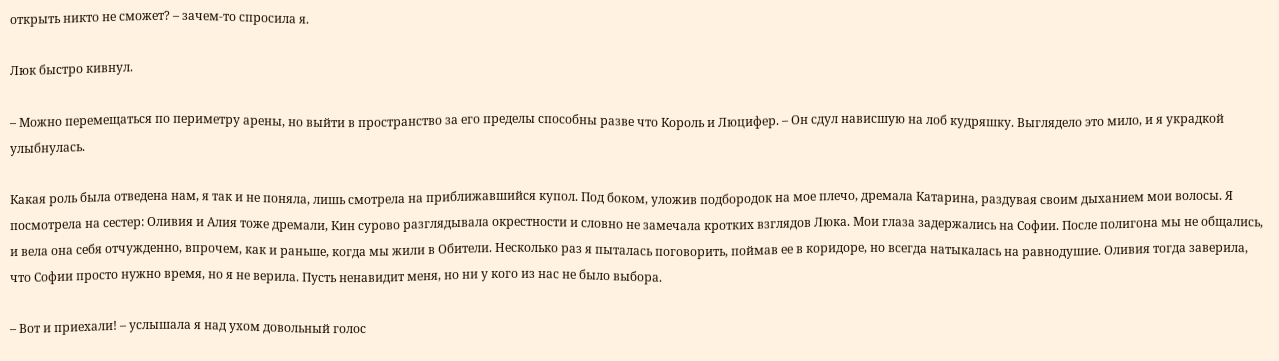открыть никто не сможет? – зачем-то спросила я.

Люк быстро кивнул.

– Можно перемещаться по периметру арены, но выйти в пространство за его пределы способны разве что Король и Люцифер. – Он сдул нависшую на лоб кудряшку. Выглядело это мило, и я украдкой улыбнулась.

Какая роль была отведена нам, я так и не поняла, лишь смотрела на приближавшийся купол. Под боком, уложив подбородок на мое плечо, дремала Катарина, раздувая своим дыханием мои волосы. Я посмотрела на сестер: Оливия и Алия тоже дремали, Кин сурово разглядывала окрестности и словно не замечала кротких взглядов Люка. Мои глаза задержались на Софии. После полигона мы не общались, и вела она себя отчужденно, впрочем, как и раньше, когда мы жили в Обители. Несколько раз я пыталась поговорить, поймав ее в коридоре, но всегда натыкалась на равнодушие. Оливия тогда заверила, что Софии просто нужно время, но я не верила. Пусть ненавидит меня, но ни у кого из нас не было выбора.

– Вот и приехали! – услышала я над ухом довольный голос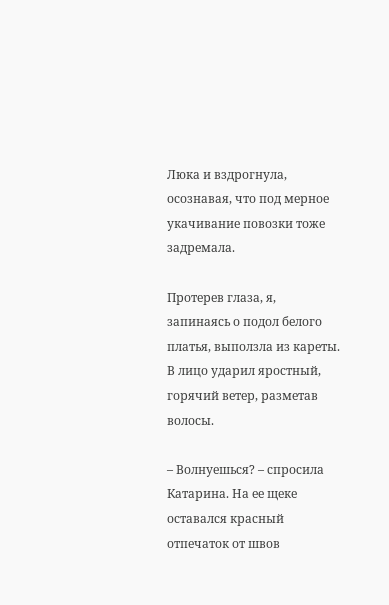Люка и вздрогнула, осознавая, что под мерное укачивание повозки тоже задремала.

Протерев глаза, я, запинаясь о подол белого платья, выползла из кареты. В лицо ударил яростный, горячий ветер, разметав волосы.

– Волнуешься? – спросила Катарина. На ее щеке оставался красный отпечаток от швов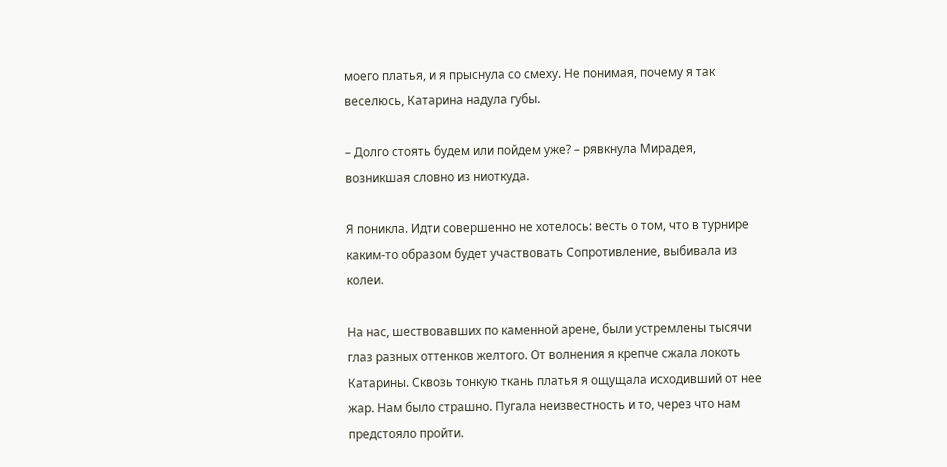моего платья, и я прыснула со смеху. Не понимая, почему я так веселюсь, Катарина надула губы.

– Долго стоять будем или пойдем уже? – рявкнула Мирадея, возникшая словно из ниоткуда.

Я поникла. Идти совершенно не хотелось: весть о том, что в турнире каким-то образом будет участвовать Сопротивление, выбивала из колеи.

На нас, шествовавших по каменной арене, были устремлены тысячи глаз разных оттенков желтого. От волнения я крепче сжала локоть Катарины. Сквозь тонкую ткань платья я ощущала исходивший от нее жар. Нам было страшно. Пугала неизвестность и то, через что нам предстояло пройти.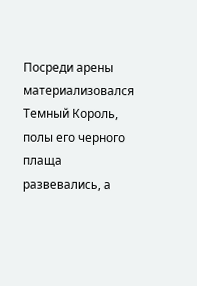Посреди арены материализовался Темный Король, полы его черного плаща развевались, а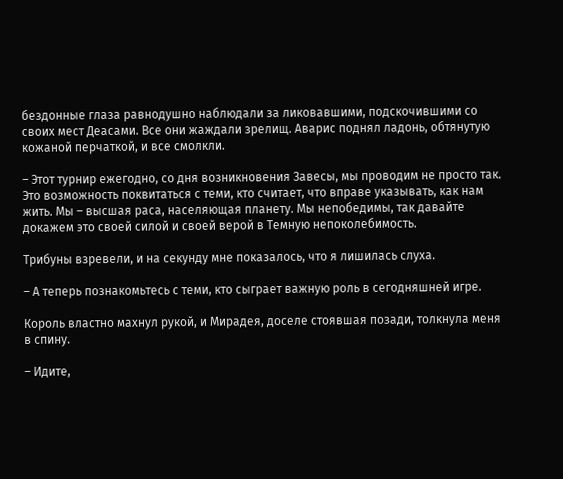бездонные глаза равнодушно наблюдали за ликовавшими, подскочившими со своих мест Деасами. Все они жаждали зрелищ. Аварис поднял ладонь, обтянутую кожаной перчаткой, и все смолкли.

– Этот турнир ежегодно, со дня возникновения Завесы, мы проводим не просто так. Это возможность поквитаться с теми, кто считает, что вправе указывать, как нам жить. Мы – высшая раса, населяющая планету. Мы непобедимы, так давайте докажем это своей силой и своей верой в Темную непоколебимость.

Трибуны взревели, и на секунду мне показалось, что я лишилась слуха.

– А теперь познакомьтесь с теми, кто сыграет важную роль в сегодняшней игре.

Король властно махнул рукой, и Мирадея, доселе стоявшая позади, толкнула меня в спину.

– Идите,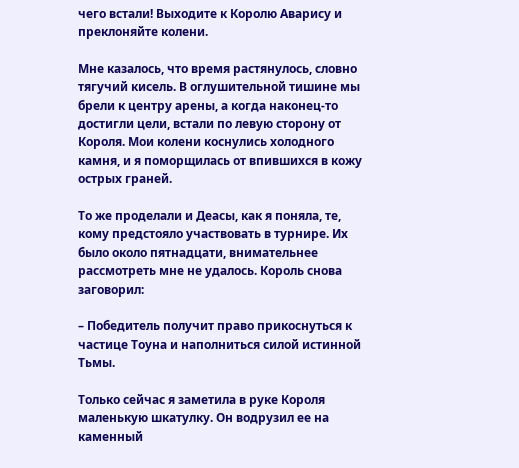чего встали! Выходите к Королю Аварису и преклоняйте колени.

Мне казалось, что время растянулось, словно тягучий кисель. В оглушительной тишине мы брели к центру арены, а когда наконец-то достигли цели, встали по левую сторону от Короля. Мои колени коснулись холодного камня, и я поморщилась от впившихся в кожу острых граней.

То же проделали и Деасы, как я поняла, те, кому предстояло участвовать в турнире. Их было около пятнадцати, внимательнее рассмотреть мне не удалось. Король снова заговорил:

– Победитель получит право прикоснуться к частице Тоуна и наполниться силой истинной Тьмы.

Только сейчас я заметила в руке Короля маленькую шкатулку. Он водрузил ее на каменный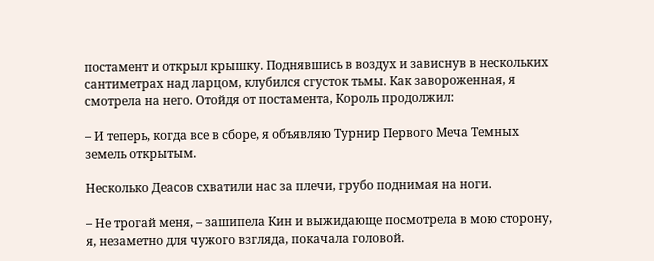постамент и открыл крышку. Поднявшись в воздух и зависнув в нескольких сантиметрах над ларцом, клубился сгусток тьмы. Как завороженная, я смотрела на него. Отойдя от постамента, Король продолжил:

– И теперь, когда все в сборе, я объявляю Турнир Первого Меча Темных земель открытым.

Несколько Деасов схватили нас за плечи, грубо поднимая на ноги.

– Не трогай меня, – зашипела Кин и выжидающе посмотрела в мою сторону, я, незаметно для чужого взгляда, покачала головой.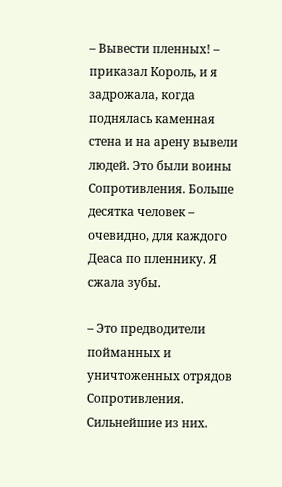– Вывести пленных! – приказал Король, и я задрожала, когда поднялась каменная стена и на арену вывели людей. Это были воины Сопротивления. Больше десятка человек – очевидно, для каждого Деаса по пленнику. Я сжала зубы.

– Это предводители пойманных и уничтоженных отрядов Сопротивления. Сильнейшие из них.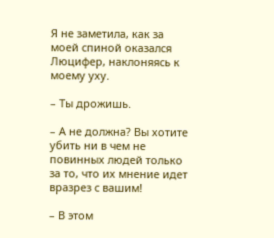Я не заметила, как за моей спиной оказался Люцифер, наклоняясь к моему уху.

– Ты дрожишь.

– А не должна? Вы хотите убить ни в чем не повинных людей только за то, что их мнение идет вразрез с вашим!

– В этом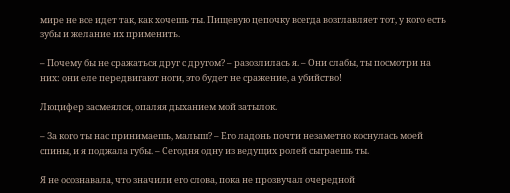мире не все идет так, как хочешь ты. Пищевую цепочку всегда возглавляет тот, у кого есть зубы и желание их применить.

– Почему бы не сражаться друг с другом? – разозлилась я. – Они слабы, ты посмотри на них: они еле передвигают ноги, это будет не сражение, а убийство!

Люцифер засмеялся, опаляя дыханием мой затылок.

– За кого ты нас принимаешь, малыш? – Его ладонь почти незаметно коснулась моей спины, и я поджала губы. – Сегодня одну из ведущих ролей сыграешь ты.

Я не осознавала, что значили его слова, пока не прозвучал очередной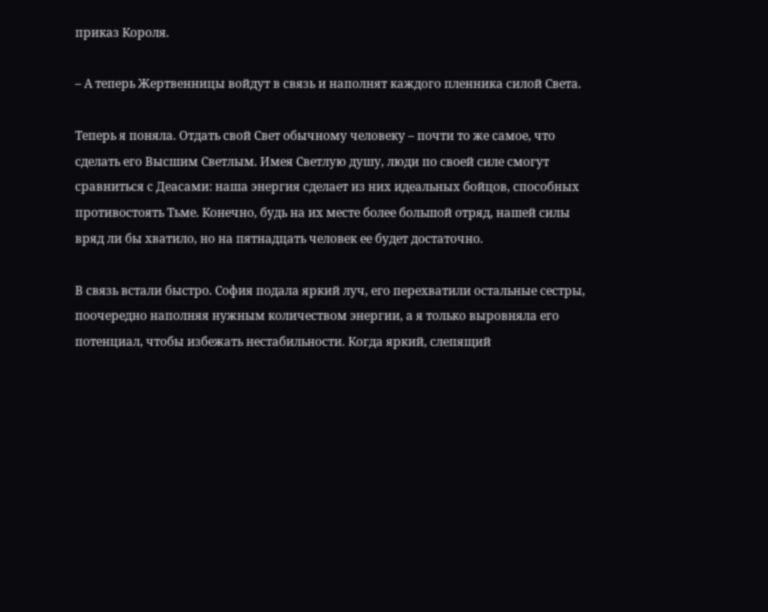приказ Короля.

– А теперь Жертвенницы войдут в связь и наполнят каждого пленника силой Света.

Теперь я поняла. Отдать свой Свет обычному человеку – почти то же самое, что сделать его Высшим Светлым. Имея Светлую душу, люди по своей силе смогут сравниться с Деасами: наша энергия сделает из них идеальных бойцов, способных противостоять Тьме. Конечно, будь на их месте более большой отряд, нашей силы вряд ли бы хватило, но на пятнадцать человек ее будет достаточно.

В связь встали быстро. София подала яркий луч, его перехватили остальные сестры, поочередно наполняя нужным количеством энергии, а я только выровняла его потенциал, чтобы избежать нестабильности. Когда яркий, слепящий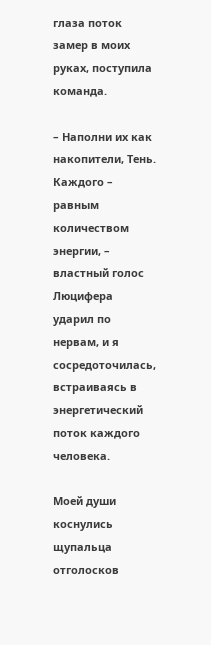глаза поток замер в моих руках, поступила команда.

– Наполни их как накопители, Тень. Каждого – равным количеством энергии, – властный голос Люцифера ударил по нервам, и я сосредоточилась, встраиваясь в энергетический поток каждого человека.

Моей души коснулись щупальца отголосков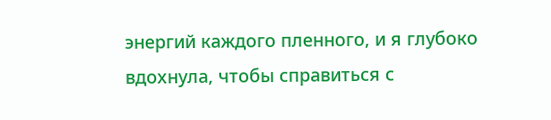энергий каждого пленного, и я глубоко вдохнула, чтобы справиться с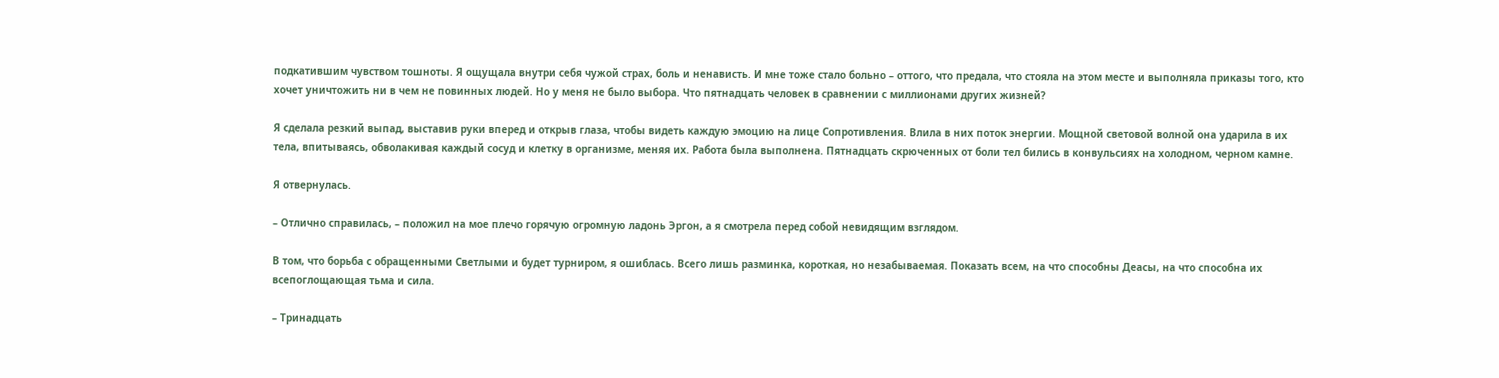подкатившим чувством тошноты. Я ощущала внутри себя чужой страх, боль и ненависть. И мне тоже стало больно – оттого, что предала, что стояла на этом месте и выполняла приказы того, кто хочет уничтожить ни в чем не повинных людей. Но у меня не было выбора. Что пятнадцать человек в сравнении с миллионами других жизней?

Я сделала резкий выпад, выставив руки вперед и открыв глаза, чтобы видеть каждую эмоцию на лице Сопротивления. Влила в них поток энергии. Мощной световой волной она ударила в их тела, впитываясь, обволакивая каждый сосуд и клетку в организме, меняя их. Работа была выполнена. Пятнадцать скрюченных от боли тел бились в конвульсиях на холодном, черном камне.

Я отвернулась.

– Отлично справилась, – положил на мое плечо горячую огромную ладонь Эргон, а я смотрела перед собой невидящим взглядом.

В том, что борьба с обращенными Светлыми и будет турниром, я ошиблась. Всего лишь разминка, короткая, но незабываемая. Показать всем, на что способны Деасы, на что способна их всепоглощающая тьма и сила.

– Тринадцать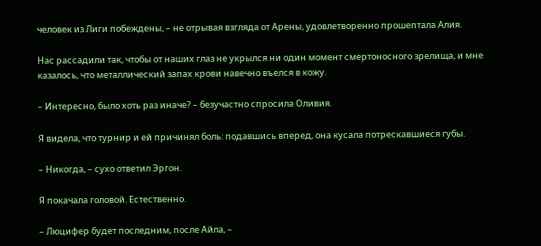человек из Лиги побеждены, – не отрывая взгляда от Арены, удовлетворенно прошептала Алия.

Нас рассадили так, чтобы от наших глаз не укрылся ни один момент смертоносного зрелища, и мне казалось, что металлический запах крови навечно въелся в кожу.

– Интересно, было хоть раз иначе? – безучастно спросила Оливия.

Я видела, что турнир и ей причинял боль: подавшись вперед, она кусала потрескавшиеся губы.

– Никогда, – сухо ответил Эргон.

Я покачала головой. Естественно.

– Люцифер будет последним, после Айла, –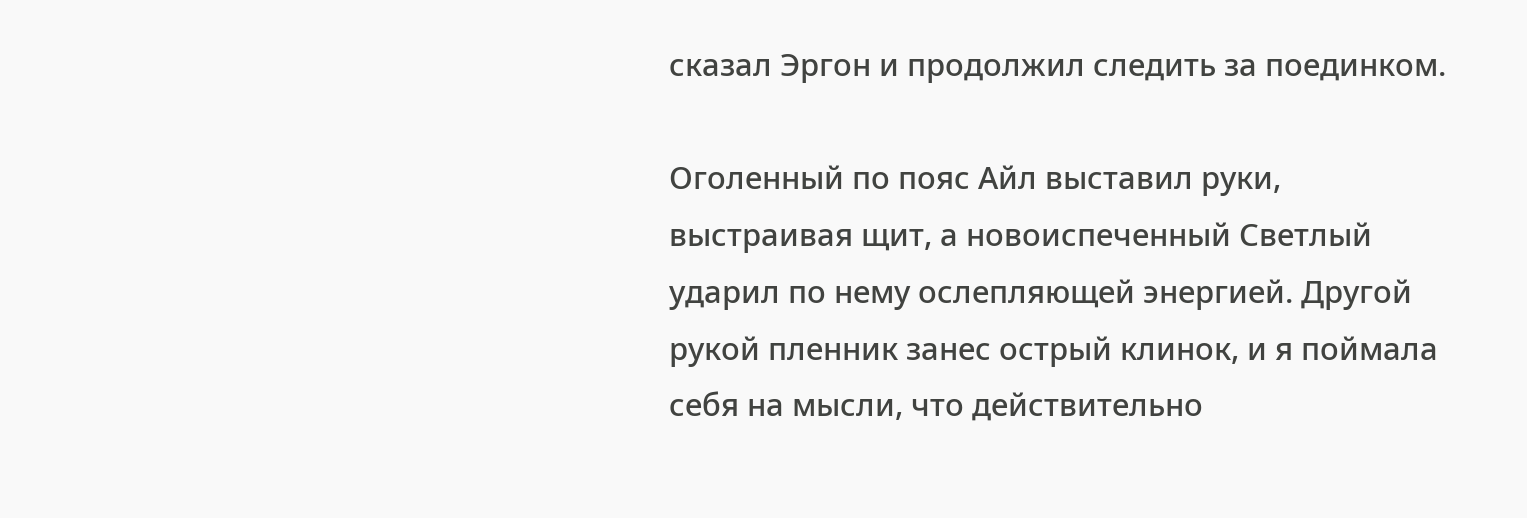сказал Эргон и продолжил следить за поединком.

Оголенный по пояс Айл выставил руки, выстраивая щит, а новоиспеченный Светлый ударил по нему ослепляющей энергией. Другой рукой пленник занес острый клинок, и я поймала себя на мысли, что действительно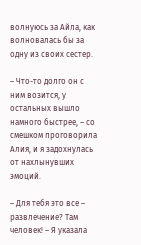волнуюсь за Айла, как волновалась бы за одну из своих сестер.

– Что-то долго он с ним возится, у остальных вышло намного быстрее, – со смешком проговорила Алия, и я задохнулась от нахлынувших эмоций.

– Для тебя это все – развлечение? Там человек! – Я указала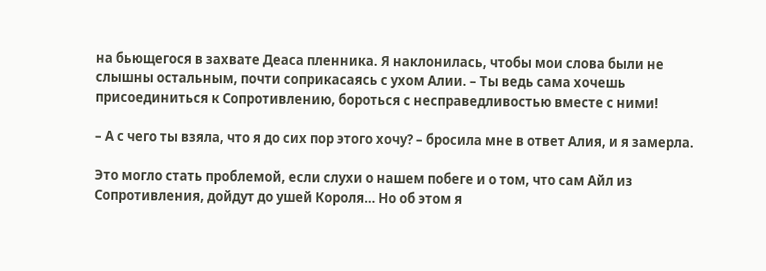на бьющегося в захвате Деаса пленника. Я наклонилась, чтобы мои слова были не слышны остальным, почти соприкасаясь с ухом Алии. – Ты ведь сама хочешь присоединиться к Сопротивлению, бороться с несправедливостью вместе с ними!

– А с чего ты взяла, что я до сих пор этого хочу? – бросила мне в ответ Алия, и я замерла.

Это могло стать проблемой, если слухи о нашем побеге и о том, что сам Айл из Сопротивления, дойдут до ушей Короля… Но об этом я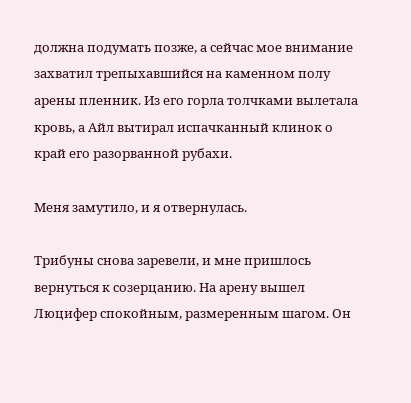должна подумать позже, а сейчас мое внимание захватил трепыхавшийся на каменном полу арены пленник. Из его горла толчками вылетала кровь, а Айл вытирал испачканный клинок о край его разорванной рубахи.

Меня замутило, и я отвернулась.

Трибуны снова заревели, и мне пришлось вернуться к созерцанию. На арену вышел Люцифер спокойным, размеренным шагом. Он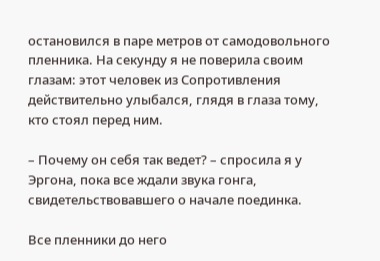остановился в паре метров от самодовольного пленника. На секунду я не поверила своим глазам: этот человек из Сопротивления действительно улыбался, глядя в глаза тому, кто стоял перед ним.

– Почему он себя так ведет? – спросила я у Эргона, пока все ждали звука гонга, свидетельствовавшего о начале поединка.

Все пленники до него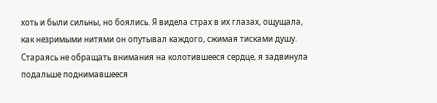хоть и были сильны, но боялись. Я видела страх в их глазах, ощущала, как незримыми нитями он опутывал каждого, сжимая тисками душу. Стараясь не обращать внимания на колотившееся сердце, я задвинула подальше поднимавшееся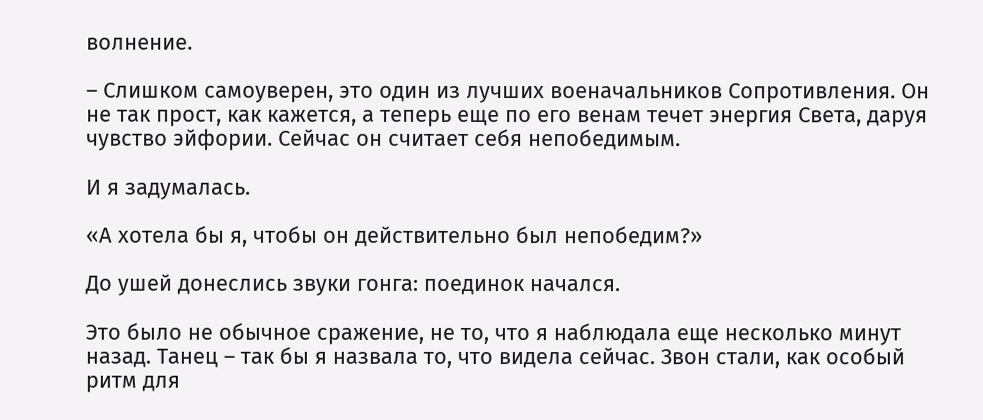волнение.

– Слишком самоуверен, это один из лучших военачальников Сопротивления. Он не так прост, как кажется, а теперь еще по его венам течет энергия Света, даруя чувство эйфории. Сейчас он считает себя непобедимым.

И я задумалась.

«А хотела бы я, чтобы он действительно был непобедим?»

До ушей донеслись звуки гонга: поединок начался.

Это было не обычное сражение, не то, что я наблюдала еще несколько минут назад. Танец – так бы я назвала то, что видела сейчас. Звон стали, как особый ритм для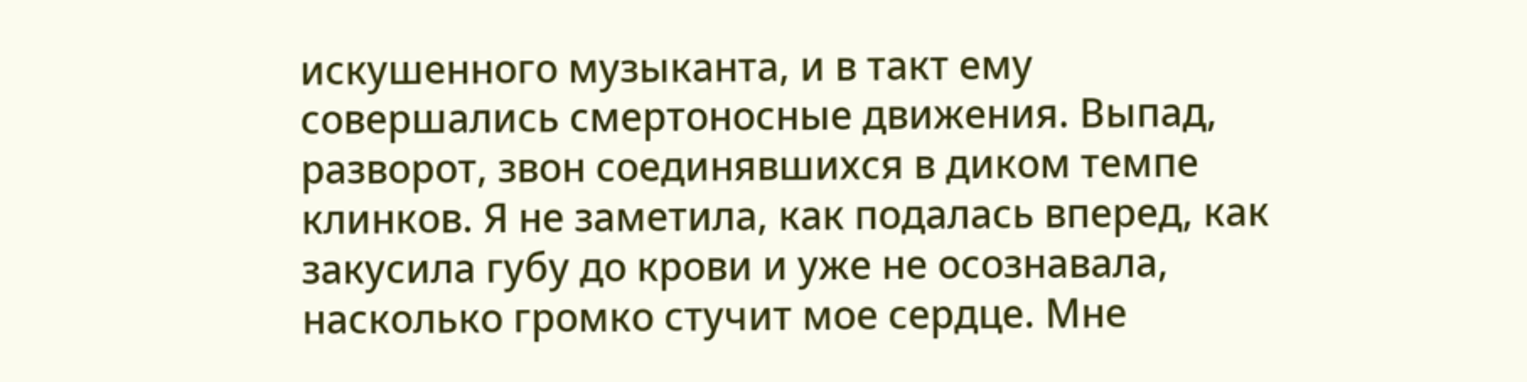искушенного музыканта, и в такт ему совершались смертоносные движения. Выпад, разворот, звон соединявшихся в диком темпе клинков. Я не заметила, как подалась вперед, как закусила губу до крови и уже не осознавала, насколько громко стучит мое сердце. Мне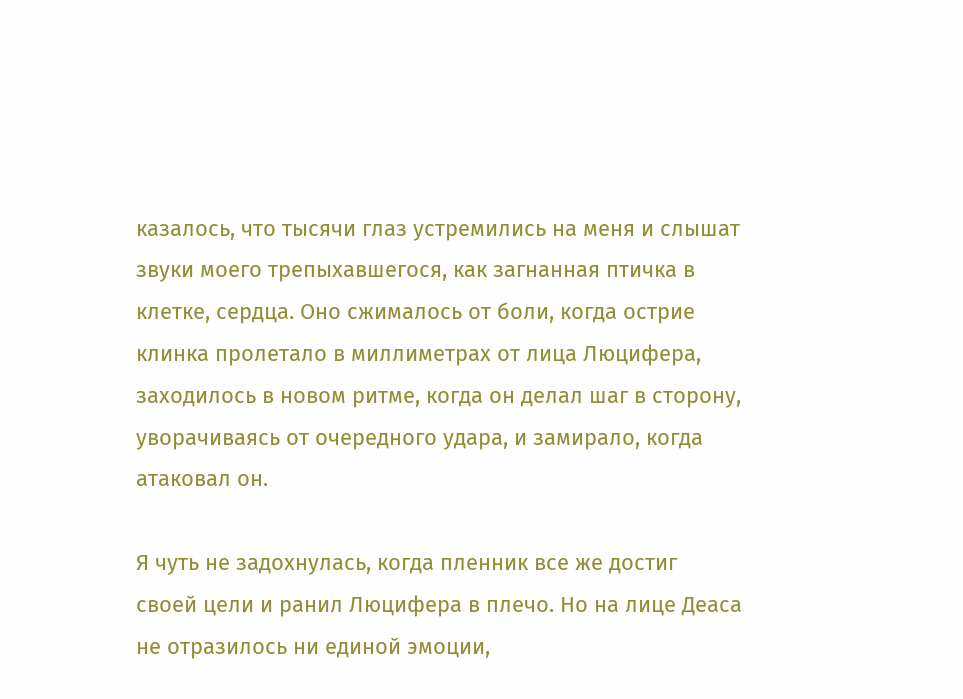казалось, что тысячи глаз устремились на меня и слышат звуки моего трепыхавшегося, как загнанная птичка в клетке, сердца. Оно сжималось от боли, когда острие клинка пролетало в миллиметрах от лица Люцифера, заходилось в новом ритме, когда он делал шаг в сторону, уворачиваясь от очередного удара, и замирало, когда атаковал он.

Я чуть не задохнулась, когда пленник все же достиг своей цели и ранил Люцифера в плечо. Но на лице Деаса не отразилось ни единой эмоции,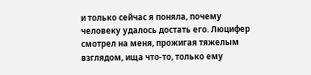и только сейчас я поняла, почему человеку удалось достать его. Люцифер смотрел на меня, прожигая тяжелым взглядом, ища что-то, только ему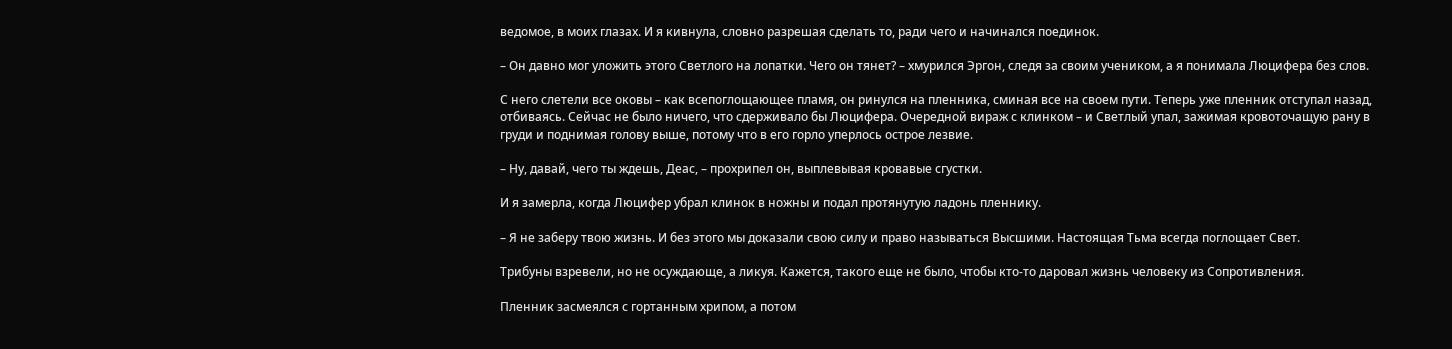ведомое, в моих глазах. И я кивнула, словно разрешая сделать то, ради чего и начинался поединок.

– Он давно мог уложить этого Светлого на лопатки. Чего он тянет? – хмурился Эргон, следя за своим учеником, а я понимала Люцифера без слов.

С него слетели все оковы – как всепоглощающее пламя, он ринулся на пленника, сминая все на своем пути. Теперь уже пленник отступал назад, отбиваясь. Сейчас не было ничего, что сдерживало бы Люцифера. Очередной вираж с клинком – и Светлый упал, зажимая кровоточащую рану в груди и поднимая голову выше, потому что в его горло уперлось острое лезвие.

– Ну, давай, чего ты ждешь, Деас, – прохрипел он, выплевывая кровавые сгустки.

И я замерла, когда Люцифер убрал клинок в ножны и подал протянутую ладонь пленнику.

– Я не заберу твою жизнь. И без этого мы доказали свою силу и право называться Высшими. Настоящая Тьма всегда поглощает Свет.

Трибуны взревели, но не осуждающе, а ликуя. Кажется, такого еще не было, чтобы кто-то даровал жизнь человеку из Сопротивления.

Пленник засмеялся с гортанным хрипом, а потом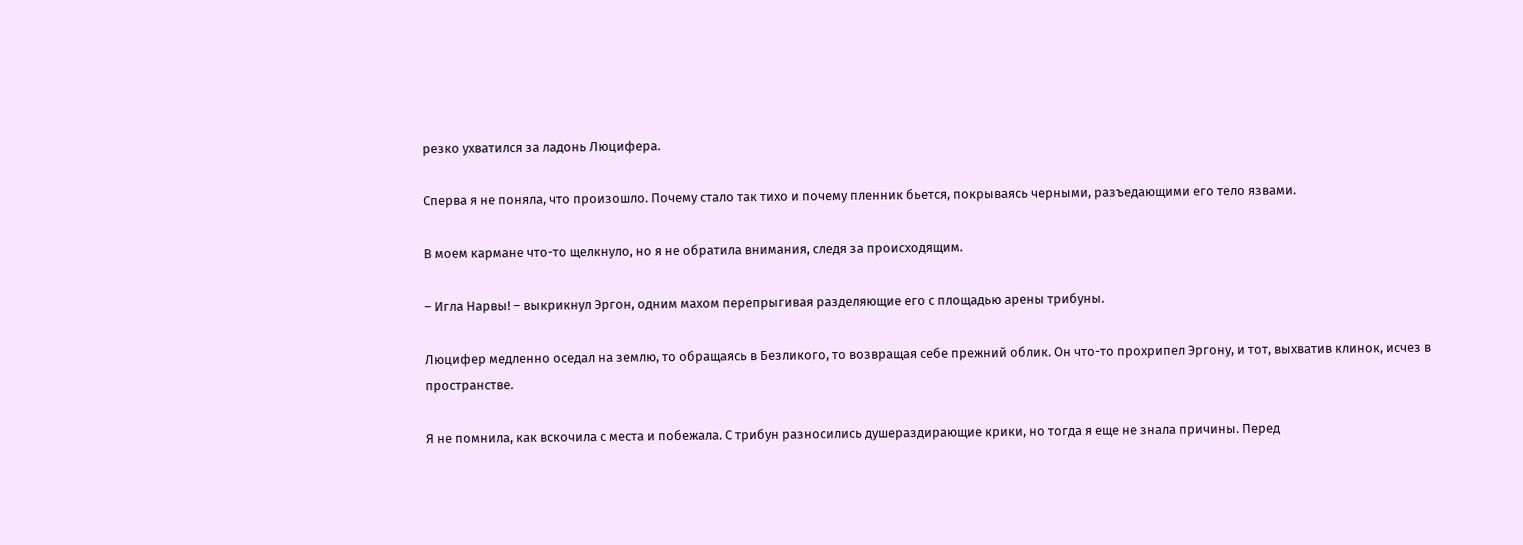резко ухватился за ладонь Люцифера.

Сперва я не поняла, что произошло. Почему стало так тихо и почему пленник бьется, покрываясь черными, разъедающими его тело язвами.

В моем кармане что-то щелкнуло, но я не обратила внимания, следя за происходящим.

– Игла Нарвы! – выкрикнул Эргон, одним махом перепрыгивая разделяющие его с площадью арены трибуны.

Люцифер медленно оседал на землю, то обращаясь в Безликого, то возвращая себе прежний облик. Он что-то прохрипел Эргону, и тот, выхватив клинок, исчез в пространстве.

Я не помнила, как вскочила с места и побежала. С трибун разносились душераздирающие крики, но тогда я еще не знала причины. Перед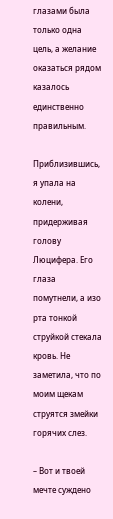глазами была только одна цель, а желание оказаться рядом казалось единственно правильным.

Приблизившись, я упала на колени, придерживая голову Люцифера. Его глаза помутнели, а изо рта тонкой струйкой стекала кровь. Не заметила, что по моим щекам струятся змейки горячих слез.

– Вот и твоей мечте суждено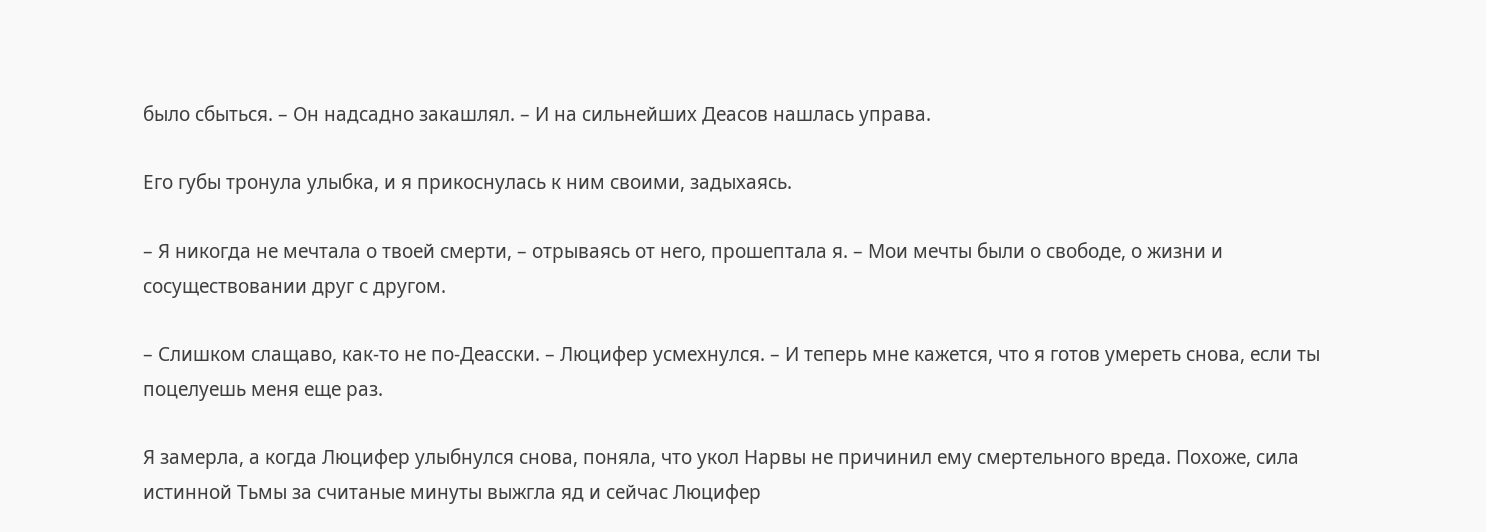было сбыться. – Он надсадно закашлял. – И на сильнейших Деасов нашлась управа.

Его губы тронула улыбка, и я прикоснулась к ним своими, задыхаясь.

– Я никогда не мечтала о твоей смерти, – отрываясь от него, прошептала я. – Мои мечты были о свободе, о жизни и сосуществовании друг с другом.

– Слишком слащаво, как-то не по-Деасски. – Люцифер усмехнулся. – И теперь мне кажется, что я готов умереть снова, если ты поцелуешь меня еще раз.

Я замерла, а когда Люцифер улыбнулся снова, поняла, что укол Нарвы не причинил ему смертельного вреда. Похоже, сила истинной Тьмы за считаные минуты выжгла яд и сейчас Люцифер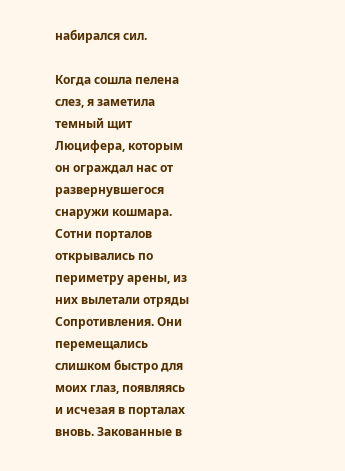набирался сил.

Когда сошла пелена слез, я заметила темный щит Люцифера, которым он ограждал нас от развернувшегося снаружи кошмара. Сотни порталов открывались по периметру арены, из них вылетали отряды Сопротивления. Они перемещались слишком быстро для моих глаз, появляясь и исчезая в порталах вновь. Закованные в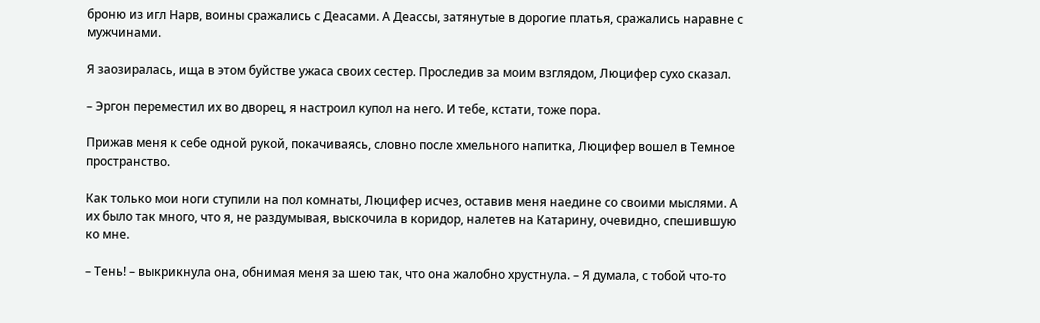броню из игл Нарв, воины сражались с Деасами. А Деассы, затянутые в дорогие платья, сражались наравне с мужчинами.

Я заозиралась, ища в этом буйстве ужаса своих сестер. Проследив за моим взглядом, Люцифер сухо сказал.

– Эргон переместил их во дворец, я настроил купол на него. И тебе, кстати, тоже пора.

Прижав меня к себе одной рукой, покачиваясь, словно после хмельного напитка, Люцифер вошел в Темное пространство.

Как только мои ноги ступили на пол комнаты, Люцифер исчез, оставив меня наедине со своими мыслями. А их было так много, что я, не раздумывая, выскочила в коридор, налетев на Катарину, очевидно, спешившую ко мне.

– Тень! – выкрикнула она, обнимая меня за шею так, что она жалобно хрустнула. – Я думала, с тобой что-то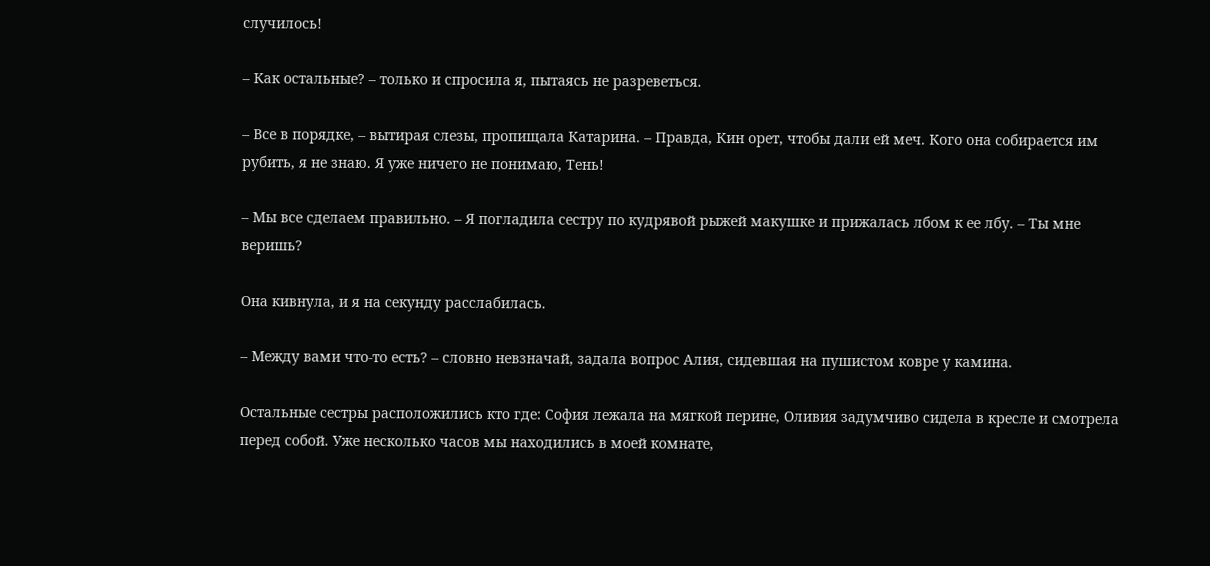случилось!

– Как остальные? – только и спросила я, пытаясь не разреветься.

– Все в порядке, – вытирая слезы, пропищала Катарина. – Правда, Кин орет, чтобы дали ей меч. Кого она собирается им рубить, я не знаю. Я уже ничего не понимаю, Тень!

– Мы все сделаем правильно. – Я погладила сестру по кудрявой рыжей макушке и прижалась лбом к ее лбу. – Ты мне веришь?

Она кивнула, и я на секунду расслабилась.

– Между вами что-то есть? – словно невзначай, задала вопрос Алия, сидевшая на пушистом ковре у камина.

Остальные сестры расположились кто где: София лежала на мягкой перине, Оливия задумчиво сидела в кресле и смотрела перед собой. Уже несколько часов мы находились в моей комнате,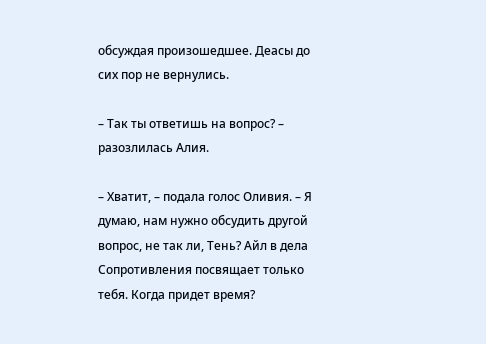обсуждая произошедшее. Деасы до сих пор не вернулись.

– Так ты ответишь на вопрос? – разозлилась Алия.

– Хватит, – подала голос Оливия. – Я думаю, нам нужно обсудить другой вопрос, не так ли, Тень? Айл в дела Сопротивления посвящает только тебя. Когда придет время?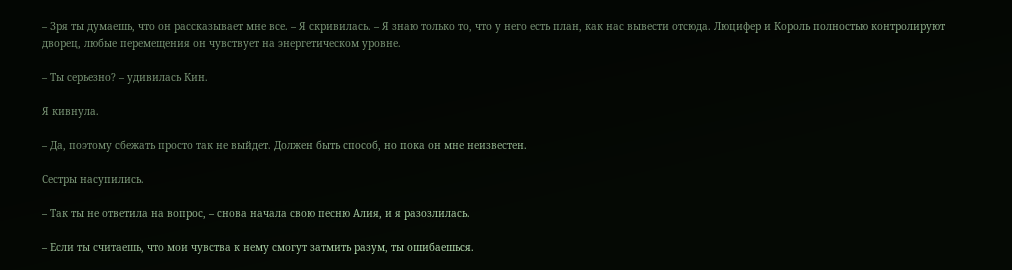– Зря ты думаешь, что он рассказывает мне все. – Я скривилась. – Я знаю только то, что у него есть план, как нас вывести отсюда. Люцифер и Король полностью контролируют дворец, любые перемещения он чувствует на энергетическом уровне.

– Ты серьезно? – удивилась Кин.

Я кивнула.

– Да, поэтому сбежать просто так не выйдет. Должен быть способ, но пока он мне неизвестен.

Сестры насупились.

– Так ты не ответила на вопрос, – снова начала свою песню Алия, и я разозлилась.

– Если ты считаешь, что мои чувства к нему смогут затмить разум, ты ошибаешься.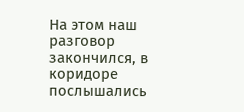На этом наш разговор закончился, в коридоре послышались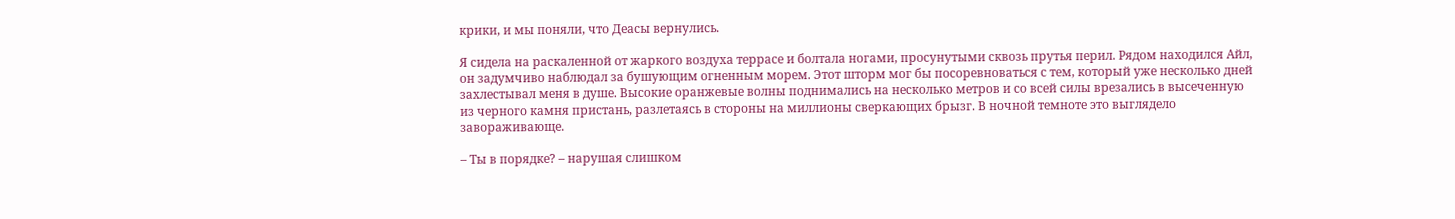крики, и мы поняли, что Деасы вернулись.

Я сидела на раскаленной от жаркого воздуха террасе и болтала ногами, просунутыми сквозь прутья перил. Рядом находился Айл, он задумчиво наблюдал за бушующим огненным морем. Этот шторм мог бы посоревноваться с тем, который уже несколько дней захлестывал меня в душе. Высокие оранжевые волны поднимались на несколько метров и со всей силы врезались в высеченную из черного камня пристань, разлетаясь в стороны на миллионы сверкающих брызг. В ночной темноте это выглядело завораживающе.

– Ты в порядке? – нарушая слишком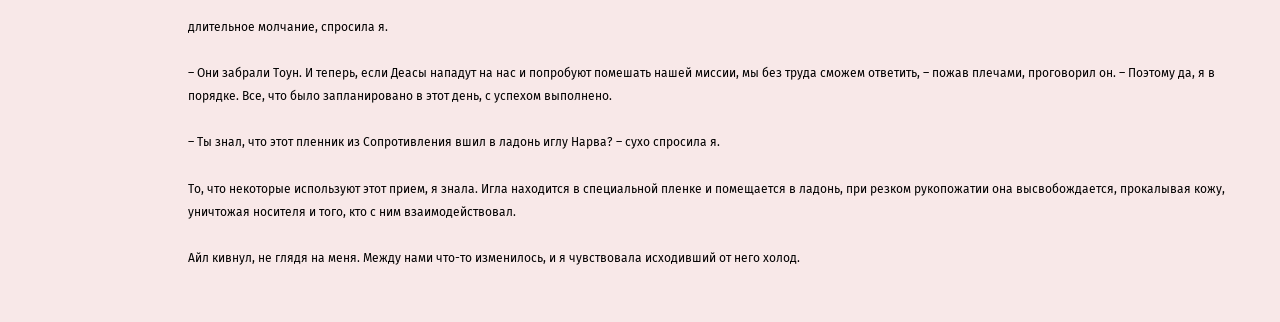длительное молчание, спросила я.

– Они забрали Тоун. И теперь, если Деасы нападут на нас и попробуют помешать нашей миссии, мы без труда сможем ответить, – пожав плечами, проговорил он. – Поэтому да, я в порядке. Все, что было запланировано в этот день, с успехом выполнено.

– Ты знал, что этот пленник из Сопротивления вшил в ладонь иглу Нарва? – сухо спросила я.

То, что некоторые используют этот прием, я знала. Игла находится в специальной пленке и помещается в ладонь, при резком рукопожатии она высвобождается, прокалывая кожу, уничтожая носителя и того, кто с ним взаимодействовал.

Айл кивнул, не глядя на меня. Между нами что-то изменилось, и я чувствовала исходивший от него холод.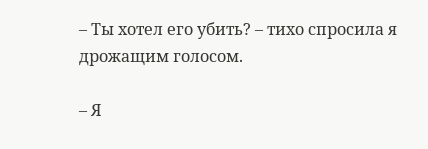– Ты хотел его убить? – тихо спросила я дрожащим голосом.

– Я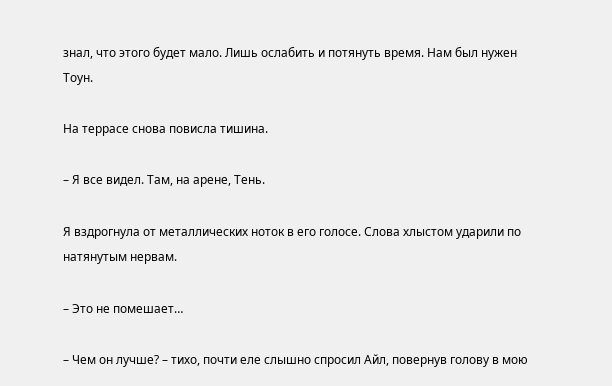знал, что этого будет мало. Лишь ослабить и потянуть время. Нам был нужен Тоун.

На террасе снова повисла тишина.

– Я все видел. Там, на арене, Тень.

Я вздрогнула от металлических ноток в его голосе. Слова хлыстом ударили по натянутым нервам.

– Это не помешает…

– Чем он лучше? – тихо, почти еле слышно спросил Айл, повернув голову в мою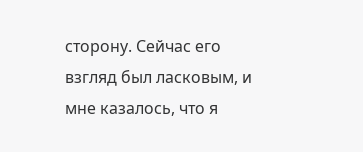сторону. Сейчас его взгляд был ласковым, и мне казалось, что я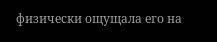физически ощущала его на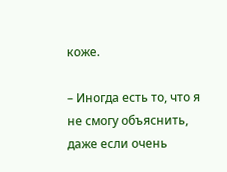коже.

– Иногда есть то, что я не смогу объяснить, даже если очень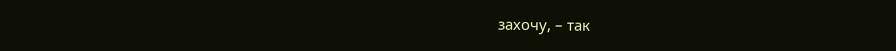захочу, – так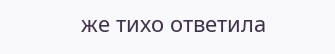же тихо ответила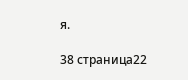я.

38 страница22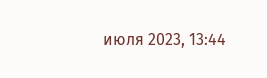июля 2023, 13:44